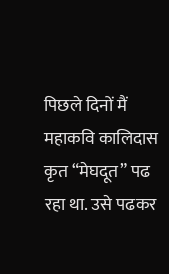पिछले दिनों मैं महाकवि कालिदास कृत “मेघदूत” पढ रहा था. उसे पढकर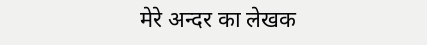मेरे अन्दर का लेखक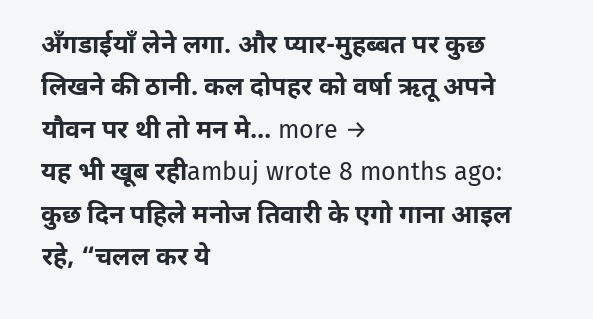अँगडाईयाँ लेने लगा. और प्यार-मुहब्बत पर कुछ लिखने की ठानी. कल दोपहर को वर्षा ऋतू अपने यौवन पर थी तो मन मे… more →
यह भी खूब रहीambuj wrote 8 months ago: कुछ दिन पहिले मनोज तिवारी के एगो गाना आइल रहे, “चलल कर ये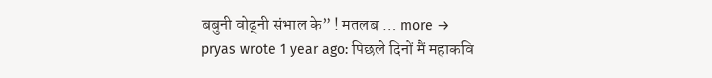बबुनी वोढ्नी संभाल के” ! मतलब … more →
pryas wrote 1 year ago: पिछले दिनों मैं महाकवि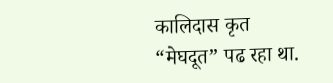कालिदास कृत “मेघदूत” पढ रहा था.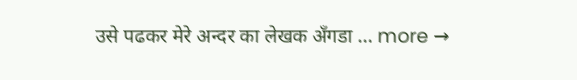उसे पढकर मेरे अन्दर का लेखक अँगडा … more →